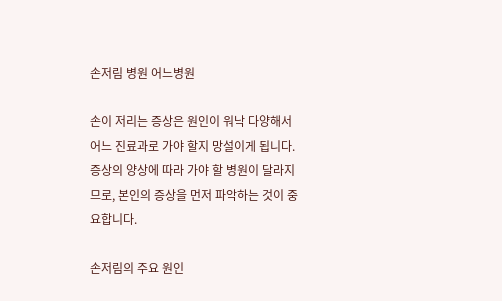손저림 병원 어느병원

손이 저리는 증상은 원인이 워낙 다양해서 어느 진료과로 가야 할지 망설이게 됩니다. 증상의 양상에 따라 가야 할 병원이 달라지므로, 본인의 증상을 먼저 파악하는 것이 중요합니다.

손저림의 주요 원인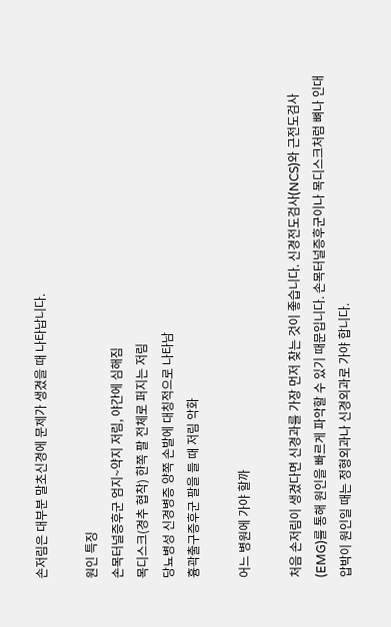손저림은 대부분 말초신경에 문제가 생겼을 때 나타납니다.

원인 특징
손목터널증후군 엄지~약지 저림, 야간에 심해짐
목디스크(경추 협착) 한쪽 팔 전체로 퍼지는 저림
당뇨병성 신경병증 양쪽 손발에 대칭적으로 나타남
흉곽출구증후군 팔을 들 때 저림 악화

어느 병원에 가야 할까

처음 손저림이 생겼다면 신경과를 가장 먼저 찾는 것이 좋습니다. 신경전도검사(NCS)와 근전도검사(EMG)를 통해 원인을 빠르게 파악할 수 있기 때문입니다. 손목터널증후군이나 목디스크처럼 뼈나 인대 압박이 원인일 때는 정형외과나 신경외과로 가야 합니다.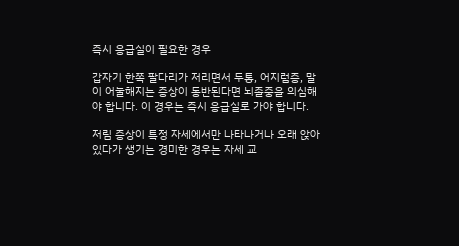즉시 응급실이 필요한 경우

갑자기 한쪽 팔다리가 저리면서 두통, 어지럼증, 말이 어눌해지는 증상이 동반된다면 뇌졸중을 의심해야 합니다. 이 경우는 즉시 응급실로 가야 합니다.

저림 증상이 특정 자세에서만 나타나거나 오래 앉아 있다가 생기는 경미한 경우는 자세 교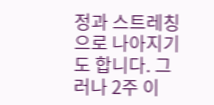정과 스트레칭으로 나아지기도 합니다. 그러나 2주 이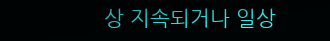상 지속되거나 일상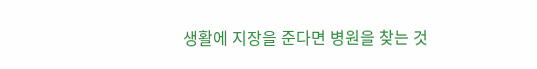생활에 지장을 준다면 병원을 찾는 것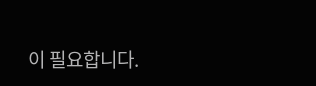이 필요합니다.